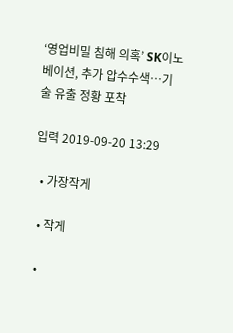‘영업비밀 침해 의혹’ SK이노베이션, 추가 압수수색…기술 유출 정황 포착

입력 2019-09-20 13:29

  • 가장작게

  • 작게

  •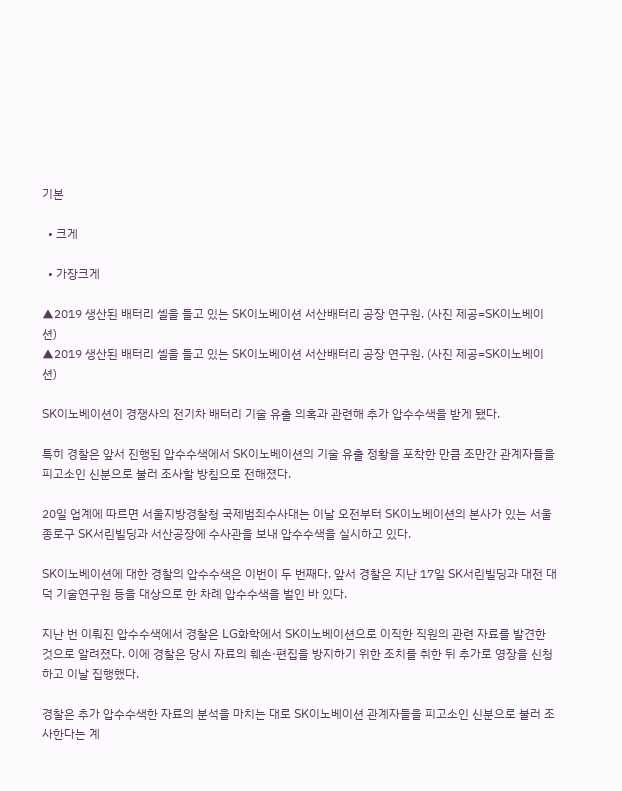기본

  • 크게

  • 가장크게

▲2019 생산된 배터리 셀을 들고 있는 SK이노베이션 서산배터리 공장 연구원. (사진 제공=SK이노베이션)
▲2019 생산된 배터리 셀을 들고 있는 SK이노베이션 서산배터리 공장 연구원. (사진 제공=SK이노베이션)

SK이노베이션이 경쟁사의 전기차 배터리 기술 유출 의혹과 관련해 추가 압수수색을 받게 됐다.

특히 경찰은 앞서 진행된 압수수색에서 SK이노베이션의 기술 유출 정황을 포착한 만큼 조만간 관계자들을 피고소인 신분으로 불러 조사할 방침으로 전해졌다.

20일 업계에 따르면 서울지방경찰청 국제범죄수사대는 이날 오전부터 SK이노베이션의 본사가 있는 서울 종로구 SK서린빌딩과 서산공장에 수사관을 보내 압수수색을 실시하고 있다.

SK이노베이션에 대한 경찰의 압수수색은 이번이 두 번째다. 앞서 경찰은 지난 17일 SK서린빌딩과 대전 대덕 기술연구원 등을 대상으로 한 차례 압수수색을 벌인 바 있다.

지난 번 이뤄진 압수수색에서 경찰은 LG화학에서 SK이노베이션으로 이직한 직원의 관련 자료를 발견한 것으로 알려졌다. 이에 경찰은 당시 자료의 훼손·편집을 방지하기 위한 조치를 취한 뒤 추가로 영장을 신청하고 이날 집행했다.

경찰은 추가 압수수색한 자료의 분석을 마치는 대로 SK이노베이션 관계자들을 피고소인 신분으로 불러 조사한다는 계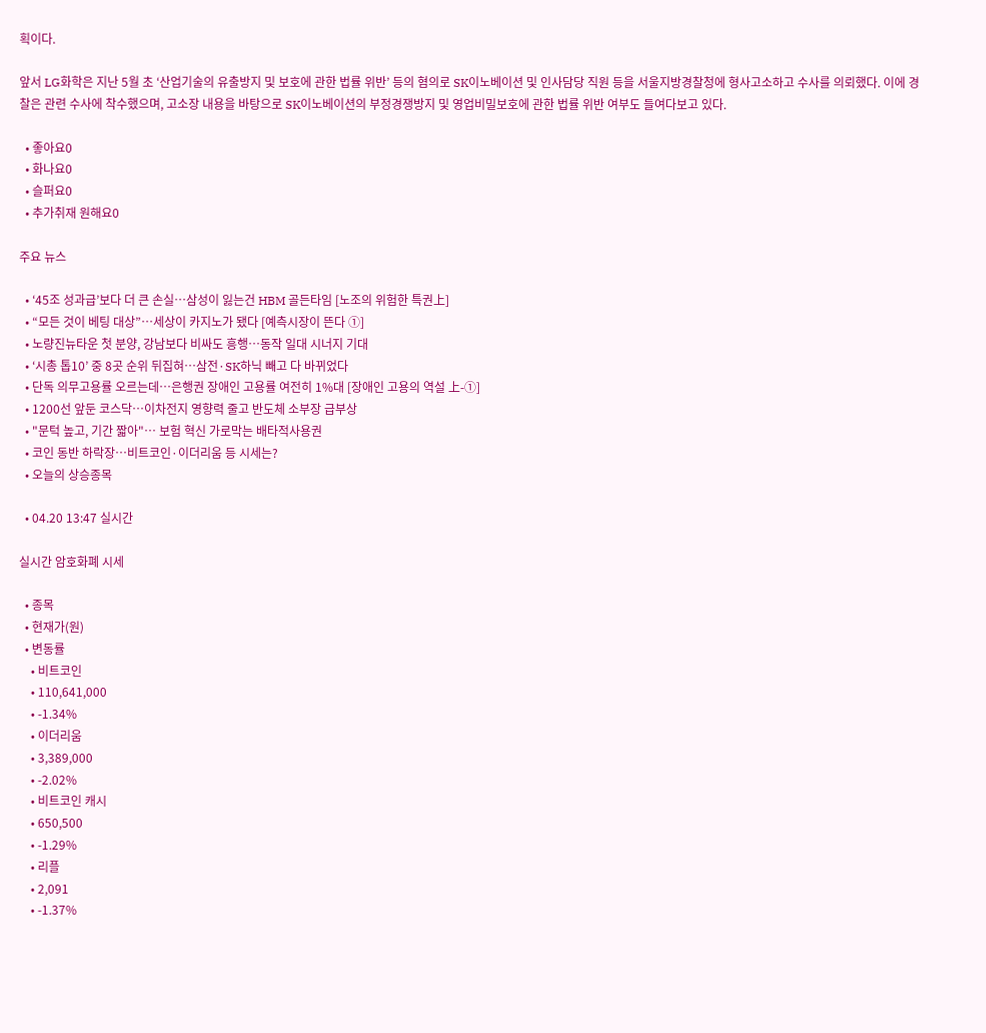획이다.

앞서 LG화학은 지난 5월 초 ‘산업기술의 유출방지 및 보호에 관한 법률 위반’ 등의 혐의로 SK이노베이션 및 인사담당 직원 등을 서울지방경찰청에 형사고소하고 수사를 의뢰했다. 이에 경찰은 관련 수사에 착수했으며, 고소장 내용을 바탕으로 SK이노베이션의 부정경쟁방지 및 영업비밀보호에 관한 법률 위반 여부도 들여다보고 있다.

  • 좋아요0
  • 화나요0
  • 슬퍼요0
  • 추가취재 원해요0

주요 뉴스

  • ‘45조 성과급’보다 더 큰 손실…삼성이 잃는건 HBM 골든타임 [노조의 위험한 특권上]
  • “모든 것이 베팅 대상”…세상이 카지노가 됐다 [예측시장이 뜬다 ①]
  • 노량진뉴타운 첫 분양, 강남보다 비싸도 흥행⋯동작 일대 시너지 기대
  • ‘시총 톱10’ 중 8곳 순위 뒤집혀⋯삼전·SK하닉 빼고 다 바뀌었다
  • 단독 의무고용률 오르는데…은행권 장애인 고용률 여전히 1%대 [장애인 고용의 역설 上-①]
  • 1200선 앞둔 코스닥…이차전지 영향력 줄고 반도체 소부장 급부상
  • "문턱 높고, 기간 짧아"… 보험 혁신 가로막는 배타적사용권
  • 코인 동반 하락장…비트코인·이더리움 등 시세는?
  • 오늘의 상승종목

  • 04.20 13:47 실시간

실시간 암호화폐 시세

  • 종목
  • 현재가(원)
  • 변동률
    • 비트코인
    • 110,641,000
    • -1.34%
    • 이더리움
    • 3,389,000
    • -2.02%
    • 비트코인 캐시
    • 650,500
    • -1.29%
    • 리플
    • 2,091
    • -1.37%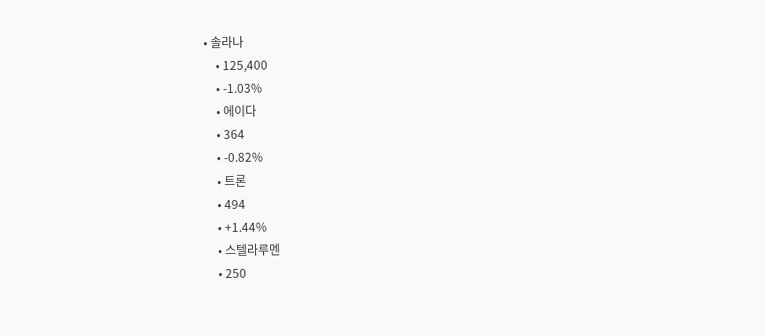• 솔라나
    • 125,400
    • -1.03%
    • 에이다
    • 364
    • -0.82%
    • 트론
    • 494
    • +1.44%
    • 스텔라루멘
    • 250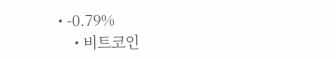• -0.79%
    • 비트코인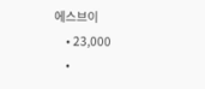에스브이
    • 23,000
    •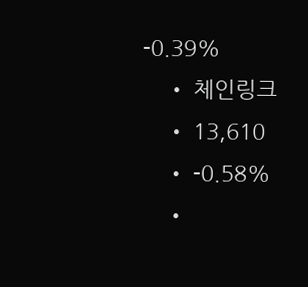-0.39%
    • 체인링크
    • 13,610
    • -0.58%
    •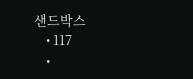샌드박스
    • 117
    •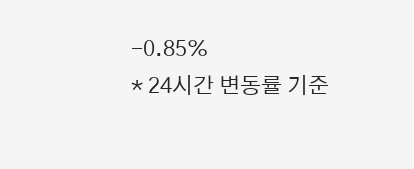-0.85%
* 24시간 변동률 기준